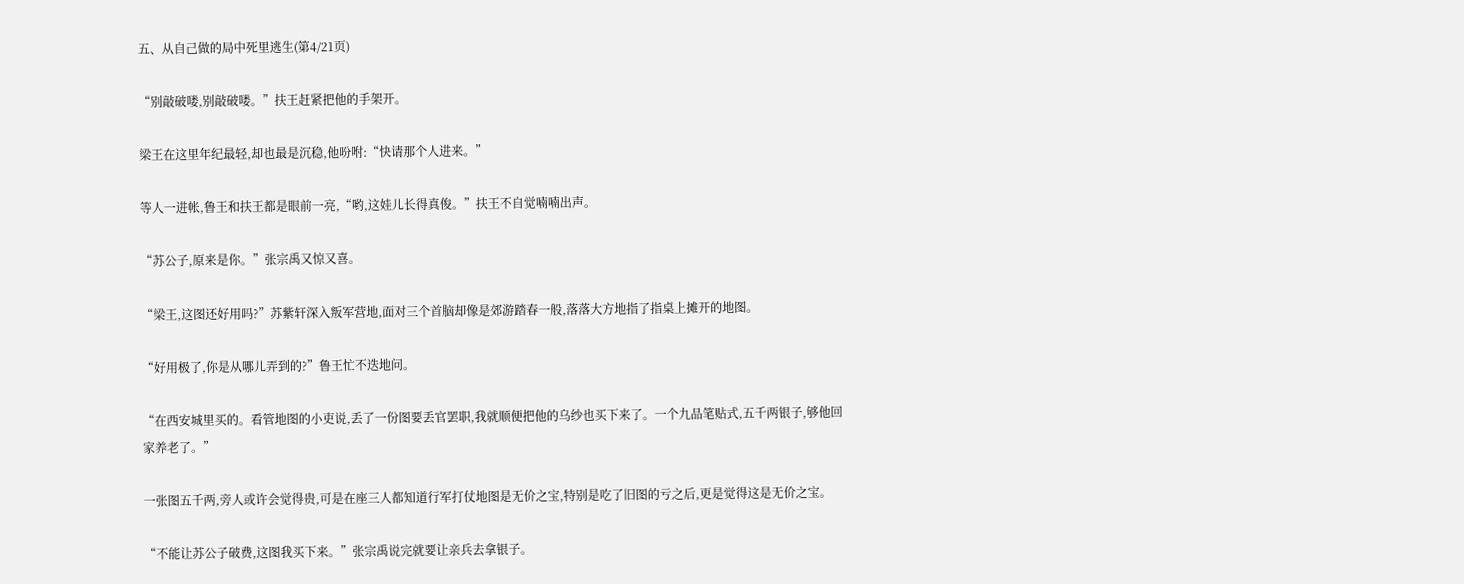五、从自己做的局中死里逃生(第4/21页)

“别敲破喽,别敲破喽。”扶王赶紧把他的手架开。

梁王在这里年纪最轻,却也最是沉稳,他吩咐:“快请那个人进来。”

等人一进帐,鲁王和扶王都是眼前一亮,“哟,这娃儿长得真俊。”扶王不自觉喃喃出声。

“苏公子,原来是你。”张宗禹又惊又喜。

“梁王,这图还好用吗?”苏紫轩深入叛军营地,面对三个首脑却像是郊游踏春一般,落落大方地指了指桌上摊开的地图。

“好用极了,你是从哪儿弄到的?”鲁王忙不迭地问。

“在西安城里买的。看管地图的小吏说,丢了一份图要丢官罢职,我就顺便把他的乌纱也买下来了。一个九品笔贴式,五千两银子,够他回家养老了。”

一张图五千两,旁人或许会觉得贵,可是在座三人都知道行军打仗地图是无价之宝,特别是吃了旧图的亏之后,更是觉得这是无价之宝。

“不能让苏公子破费,这图我买下来。”张宗禹说完就要让亲兵去拿银子。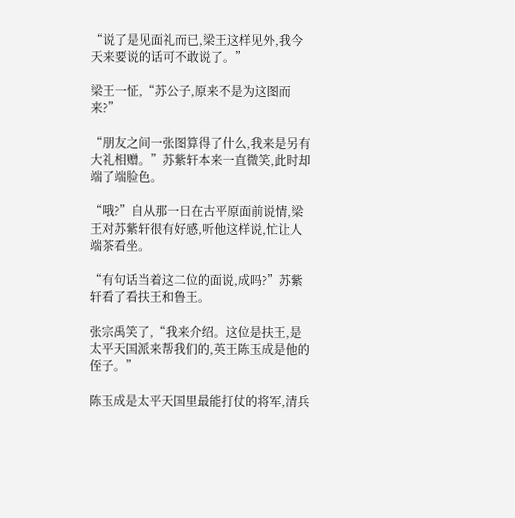“说了是见面礼而已,梁王这样见外,我今天来要说的话可不敢说了。”

梁王一怔,“苏公子,原来不是为这图而来?”

“朋友之间一张图算得了什么,我来是另有大礼相赠。”苏紫轩本来一直微笑,此时却端了端脸色。

“哦?”自从那一日在古平原面前说情,梁王对苏紫轩很有好感,听他这样说,忙让人端茶看坐。

“有句话当着这二位的面说,成吗?”苏紫轩看了看扶王和鲁王。

张宗禹笑了,“我来介绍。这位是扶王,是太平天国派来帮我们的,英王陈玉成是他的侄子。”

陈玉成是太平天国里最能打仗的将军,清兵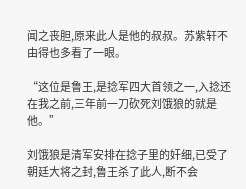闻之丧胆,原来此人是他的叔叔。苏紫轩不由得也多看了一眼。

“这位是鲁王,是捻军四大首领之一,入捻还在我之前,三年前一刀砍死刘饿狼的就是他。”

刘饿狼是清军安排在捻子里的奸细,已受了朝廷大将之封,鲁王杀了此人,断不会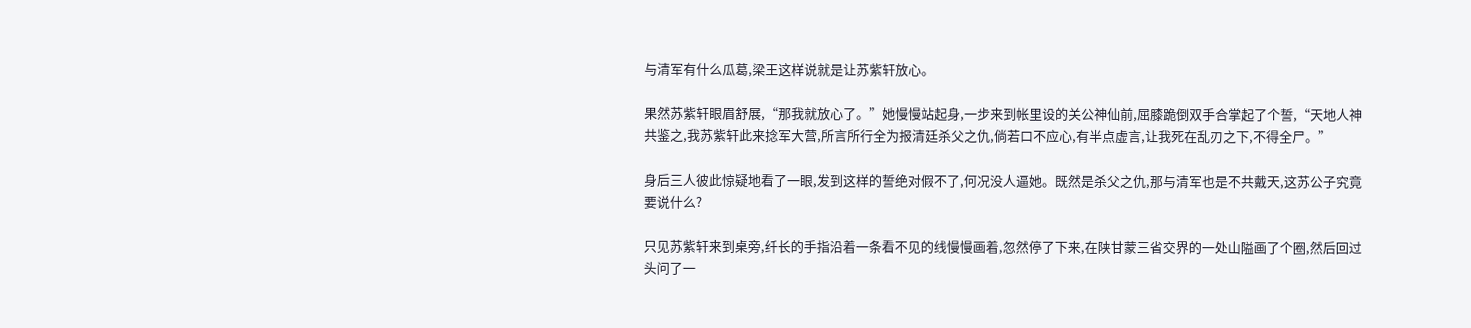与清军有什么瓜葛,梁王这样说就是让苏紫轩放心。

果然苏紫轩眼眉舒展,“那我就放心了。”她慢慢站起身,一步来到帐里设的关公神仙前,屈膝跪倒双手合掌起了个誓,“天地人神共鉴之,我苏紫轩此来捻军大营,所言所行全为报清廷杀父之仇,倘若口不应心,有半点虚言,让我死在乱刃之下,不得全尸。”

身后三人彼此惊疑地看了一眼,发到这样的誓绝对假不了,何况没人逼她。既然是杀父之仇,那与清军也是不共戴天,这苏公子究竟要说什么?

只见苏紫轩来到桌旁,纤长的手指沿着一条看不见的线慢慢画着,忽然停了下来,在陕甘蒙三省交界的一处山隘画了个圈,然后回过头问了一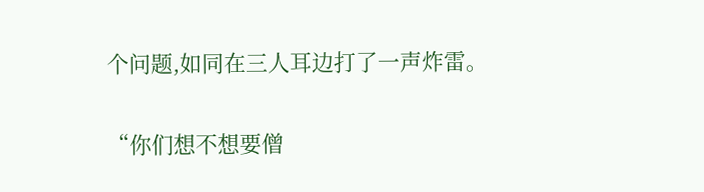个问题,如同在三人耳边打了一声炸雷。

“你们想不想要僧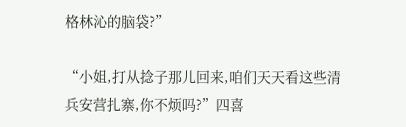格林沁的脑袋?”

“小姐,打从捻子那儿回来,咱们天天看这些清兵安营扎寨,你不烦吗?”四喜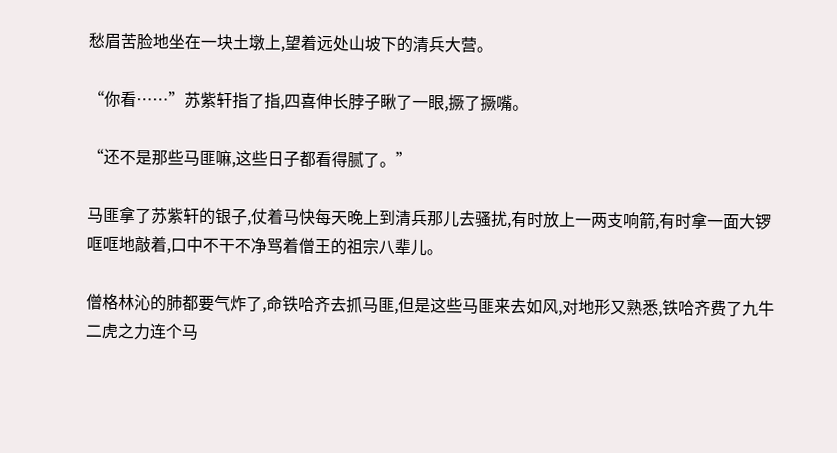愁眉苦脸地坐在一块土墩上,望着远处山坡下的清兵大营。

“你看……”苏紫轩指了指,四喜伸长脖子瞅了一眼,撅了撅嘴。

“还不是那些马匪嘛,这些日子都看得腻了。”

马匪拿了苏紫轩的银子,仗着马快每天晚上到清兵那儿去骚扰,有时放上一两支响箭,有时拿一面大锣哐哐地敲着,口中不干不净骂着僧王的祖宗八辈儿。

僧格林沁的肺都要气炸了,命铁哈齐去抓马匪,但是这些马匪来去如风,对地形又熟悉,铁哈齐费了九牛二虎之力连个马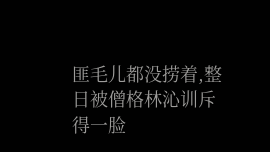匪毛儿都没捞着,整日被僧格林沁训斥得一脸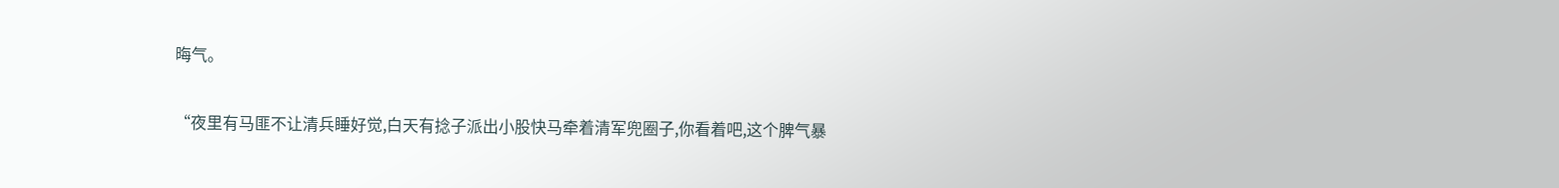晦气。

“夜里有马匪不让清兵睡好觉,白天有捻子派出小股快马牵着清军兜圈子,你看着吧,这个脾气暴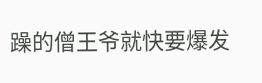躁的僧王爷就快要爆发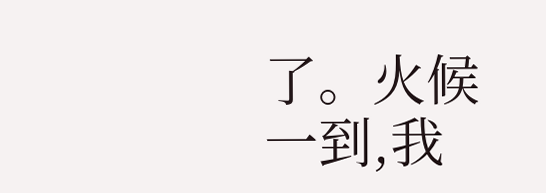了。火候一到,我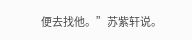便去找他。”苏紫轩说。